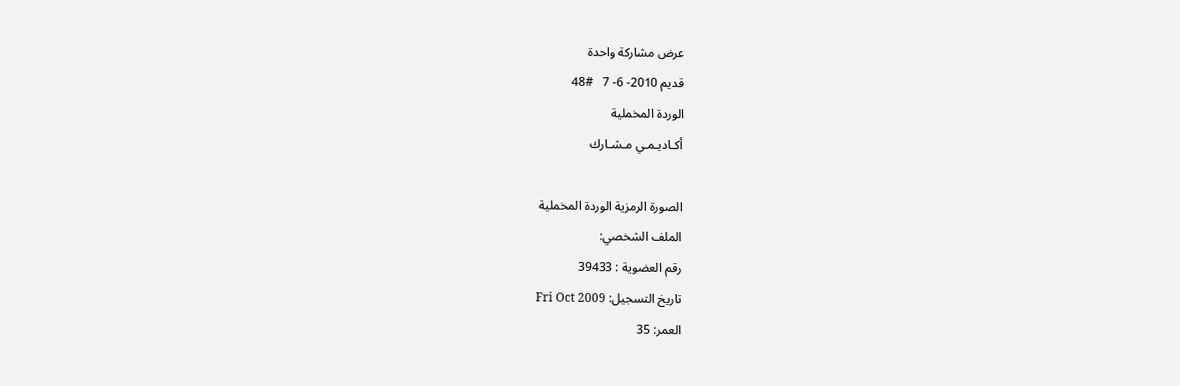عرض مشاركة واحدة
قديم 2010- 6- 7   #48
الوردة المخملية
أكـاديـمـي مـشـارك

الصورة الرمزية الوردة المخملية
الملف الشخصي:
رقم العضوية : 39433
تاريخ التسجيل: Fri Oct 2009
العمر: 35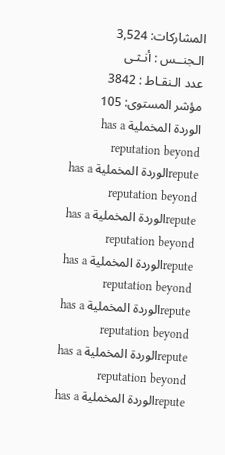المشاركات: 3,524
الـجنــس : أنـثـى
عدد الـنقـاط : 3842
مؤشر المستوى: 105
الوردة المخملية has a reputation beyond reputeالوردة المخملية has a reputation beyond reputeالوردة المخملية has a reputation beyond reputeالوردة المخملية has a reputation beyond reputeالوردة المخملية has a reputation beyond reputeالوردة المخملية has a reputation beyond reputeالوردة المخملية has a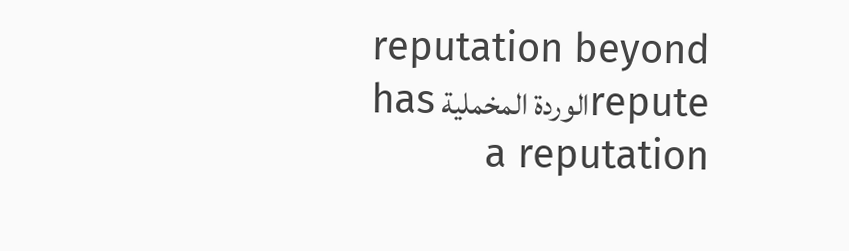reputation beyond reputeالوردة المخملية has a reputation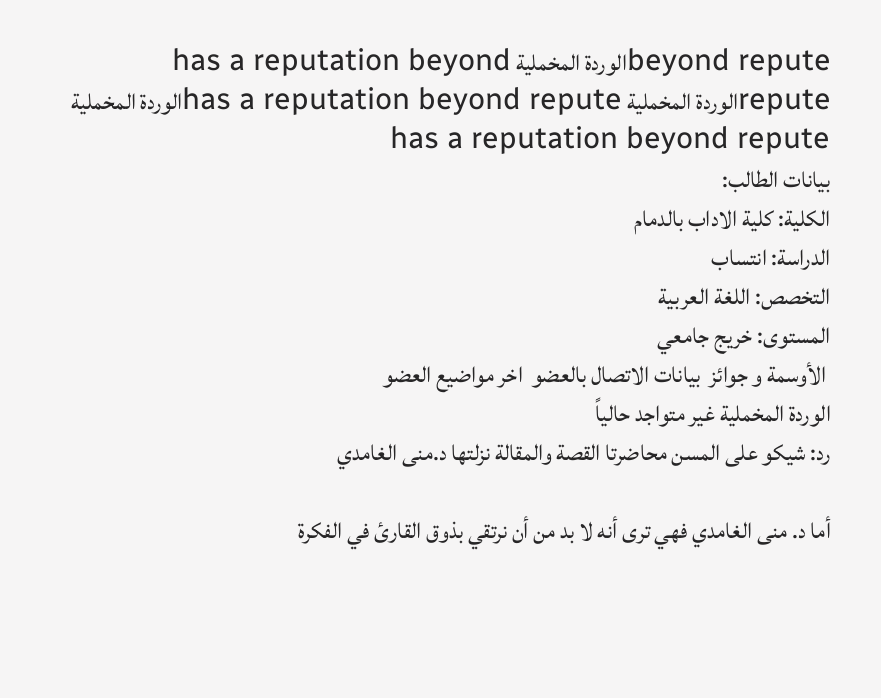beyond reputeالوردة المخملية has a reputation beyond reputeالوردة المخملية has a reputation beyond reputeالوردة المخملية has a reputation beyond repute
بيانات الطالب:
الكلية: كلية الاداب بالدمام
الدراسة: انتساب
التخصص: اللغة العربية
المستوى: خريج جامعي
 الأوسمة و جوائز  بيانات الاتصال بالعضو  اخر مواضيع العضو
الوردة المخملية غير متواجد حالياً
رد: شيكو على المسن محاضرتا القصة والمقالة نزلتها د.منى الغامدي

أما د. منى الغامدي فهي ترى أنه لا بد من أن نرتقي بذوق القارئ في الفكرة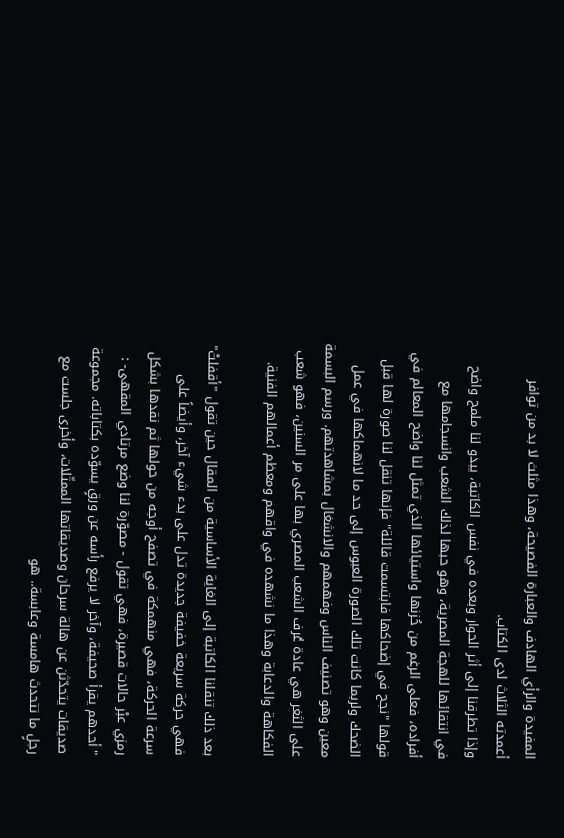المفيدة والرأي الهادف والعبارة الفصيحة، وهذا مثلث لا بد من توافر أعمدته الثلاث لدى الكتاب.
وإذا تطرقنا إلى أثر الحوار وبعده في نفس الكاتبة، يبدو لنا ملمح واضح في انتقائها للهجة المصرية، وهو حبها لذلك الشعب وانسجامها مع أفراده، فعلى الرغم من حُزنها واستيائها الذي تمثل لنا واضح المعالم في قولها "نجح في إضحاكها فابتسمت قائلة" فإنها تنقل لنا صورة لها قبل الضحك ولربما كانت تلك الصورة العبوس إلى حد ما لانهماكها في عمل معين وهو تصنيف الناس وفهمهم والانشغال بمشاهدتهم. ورسم البسمة على الثغر هي عادة عُرف الشعب المصري بها على مر السنين، فهو شعب الفكاهة والدعابة وهذا ما نشهده في واقهم ومعظم أعمالهم الفنية.

بعد ذلك تنقلنا الكاتبة إلى الغاية الأساسية من المقال حين تقول "أقفلتْ" فهي حركة سريعة خفيفة جديدة تدل على بدء شيء آخر، وأيضاً على سرعة الحركة، فهي منهمكة في تصفح أوجه من حولها ثم نقدها بشكل رمزي عبْر حالات قصيرة، فهي تقول - مصوّرة لنا وضع مرتادي المقهى- : "أحدهم يقرأ صحيفة، وآخر لا يرفع رأسه عن ورقٍ يسوّده بكتاباته. مجموعة صديقات يتحدّثن عن هالة سرحان وصديقاتها الممثّلات، وأخرى جلست مع رجلٍ ما تتحدث هامسة وعابسة.. هو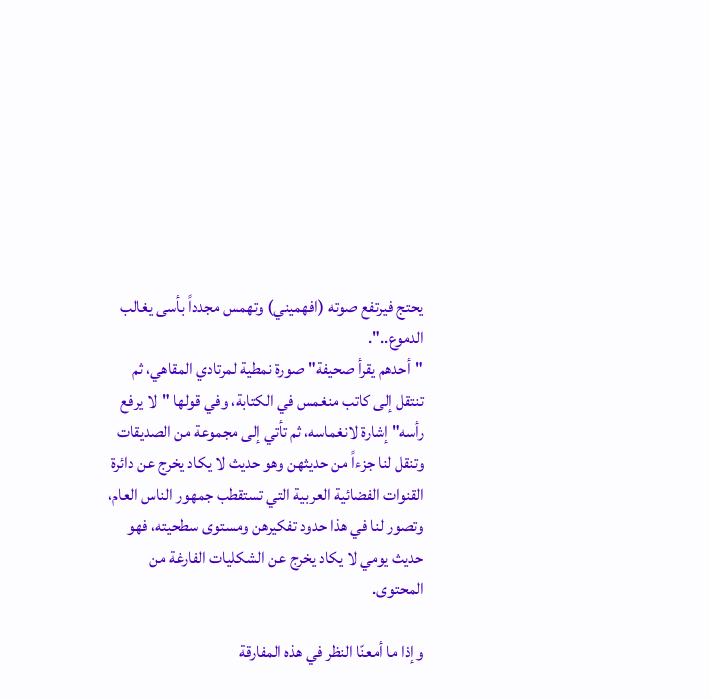يحتج فيرتفع صوته (افهميني) وتهمس مجدداً بأسى يغالب الدموع..".
"أحدهم يقرأ صحيفة" صورة نمطية لمرتادي المقاهي، ثم تنتقل إلى كاتب منغمس في الكتابة، وفي قولها "لا يرفع رأسه" إشارة لانغماسه، ثم تأتي إلى مجموعة من الصديقات وتنقل لنا جزءاً من حديثهن وهو حديث لا يكاد يخرج عن دائرة القنوات الفضائية العربية التي تستقطب جمهور الناس العام، وتصور لنا في هذا حدود تفكيرهن ومستوى سطحيته، فهو حديث يومي لا يكاد يخرج عن الشكليات الفارغة من المحتوى.

وإذا ما أمعنّا النظر في هذه المفارقة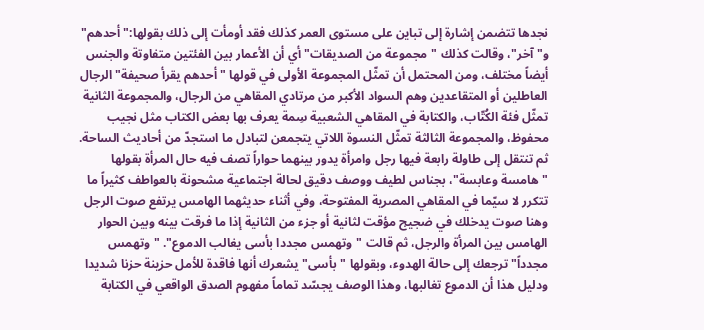نجدها تتضمن إشارة إلى تباين على مستوى العمر كذلك فقد أومأت إلى ذلك بقولها:"أحدهم" و"آخر"، وقالت كذلك "مجموعة من الصديقات" أي أن الأعمار بين الفئتين متفاوتة والجنس أيضاً مختلف، ومن المحتمل أن تمثّل المجموعة الأولى في قولها "أحدهم يقرأ صحيفة" الرجال العاطلين أو المتقاعدين وهم السواد الأكبر من مرتادي المقاهي من الرجال، والمجموعة الثانية تمثّل فئة الكُتّاب، والكتابة في المقاهي الشعبية سِمة يعرف بها بعض الكتاب مثل نجيب محفوظ، والمجموعة الثالثة تمثّل النسوة اللاتي يتجمعن لتبادل ما استجدّ من أحاديث الساحة. ثم تنتقل إلى طاولة رابعة فيها رجل وامرأة يدور بينهما حواراً تصف فيه حال المرأة بقولها "هامسة وعابسة"، بجناس لطيف ووصف دقيق لحالة اجتماعية مشحونة بالعواطف كثيراً ما تتكرر لا سيّما في المقاهي المصرية المفتوحة، وفي أثناء حديثهما الهامس يرتفع صوت الرجل وهنا صوت يدخلك في ضجيج مؤقت لثانية أو جزء من الثانية إذا ما فرقت بينه وبين الحوار الهامس بين المرأة والرجل، ثم قالت "وتهمس مجددا بأسى يغالب الدموع". "وتهمس مجدداً" ترجعك إلى حالة الهدوء، وبقولها "بأسى" يشعرك أنها فاقدة للأمل حزينة حزنا شديدا ودليل هذا أن الدموع تغالبها، وهذا الوصف يجسّد تماماً مفهوم الصدق الواقعي في الكتابة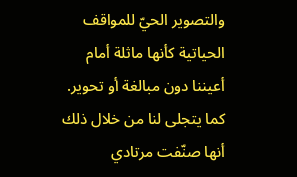والتصوير الحيّ للمواقف الحياتية كأنها ماثلة أمام أعيننا دون مبالغة أو تحوير.
كما يتجلى لنا من خلال ذلك أنها صنّفت مرتادي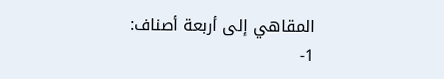المقاهي إلى أربعة أصناف:
1-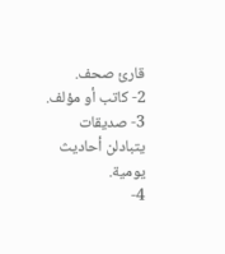قارئ صحف.
2- كاتب أو مؤلف.
3- صديقات يتبادلن أحاديث يومية.
4-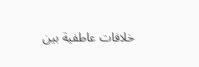خلافات عاطفية بين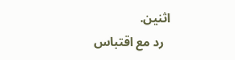اثنين.
  رد مع اقتباس